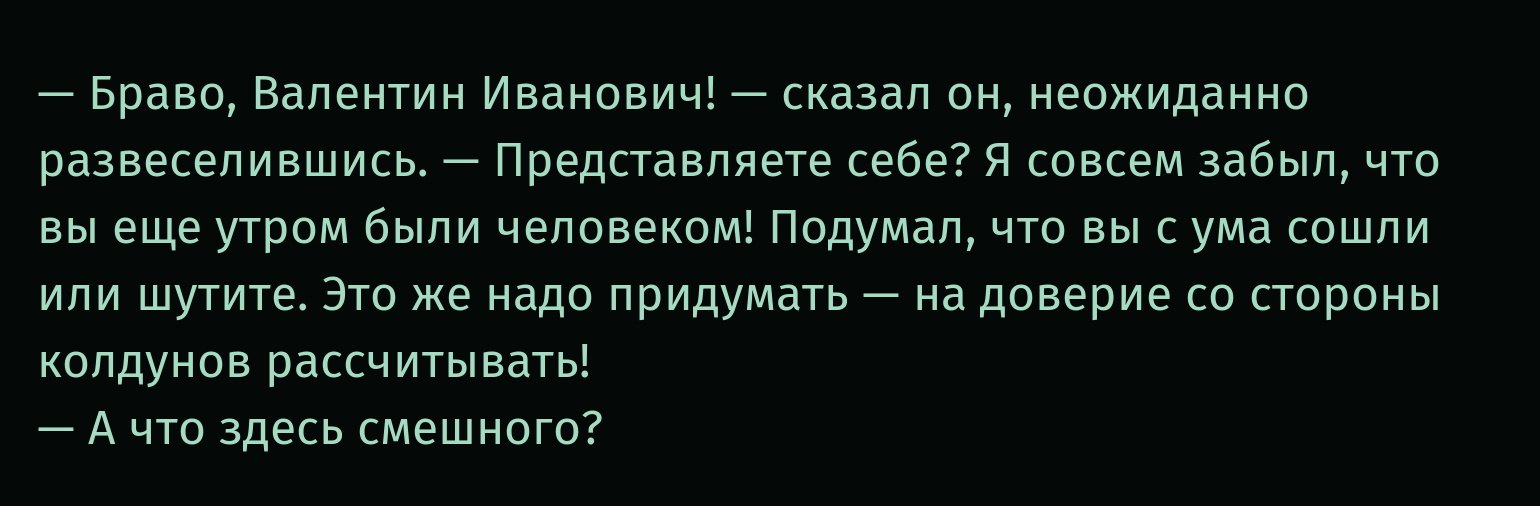— Браво, Валентин Иванович! — сказал он, неожиданно развеселившись. — Представляете себе? Я совсем забыл, что вы еще утром были человеком! Подумал, что вы с ума сошли или шутите. Это же надо придумать — на доверие со стороны колдунов рассчитывать!
— А что здесь смешного?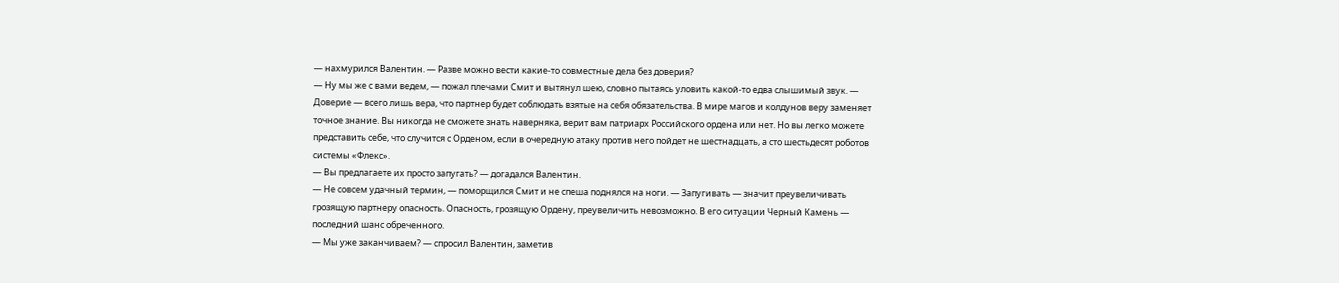— нахмурился Валентин. — Разве можно вести какие-то совместные дела без доверия?
— Ну мы же с вами ведем, — пожал плечами Смит и вытянул шею, словно пытаясь уловить какой-то едва слышимый звук. — Доверие — всего лишь вера, что партнер будет соблюдать взятые на себя обязательства. В мире магов и колдунов веру заменяет точное знание. Вы никогда не сможете знать наверняка, верит вам патриарх Российского ордена или нет. Но вы легко можете представить себе, что случится с Орденом, если в очередную атаку против него пойдет не шестнадцать, а сто шестьдесят роботов системы «Флекс».
— Вы предлагаете их просто запугать? — догадался Валентин.
— Не совсем удачный термин, — поморщился Смит и не спеша поднялся на ноги. — Запугивать — значит преувеличивать грозящую партнеру опасность. Опасность, грозящую Ордену, преувеличить невозможно. В его ситуации Черный Камень — последний шанс обреченного.
— Мы уже заканчиваем? — спросил Валентин, заметив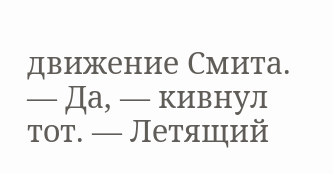движение Смита.
— Да, — кивнул тот. — Летящий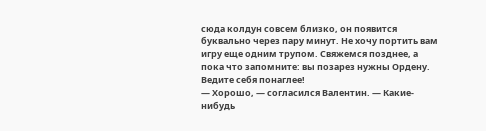сюда колдун совсем близко, он появится буквально через пару минут. Не хочу портить вам игру еще одним трупом. Свяжемся позднее, а пока что запомните: вы позарез нужны Ордену. Ведите себя понаглее!
— Хорошо, — согласился Валентин. — Какие-нибудь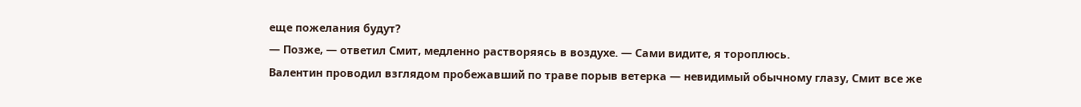еще пожелания будут?
— Позже, — ответил Смит, медленно растворяясь в воздухе. — Сами видите, я тороплюсь.
Валентин проводил взглядом пробежавший по траве порыв ветерка — невидимый обычному глазу, Смит все же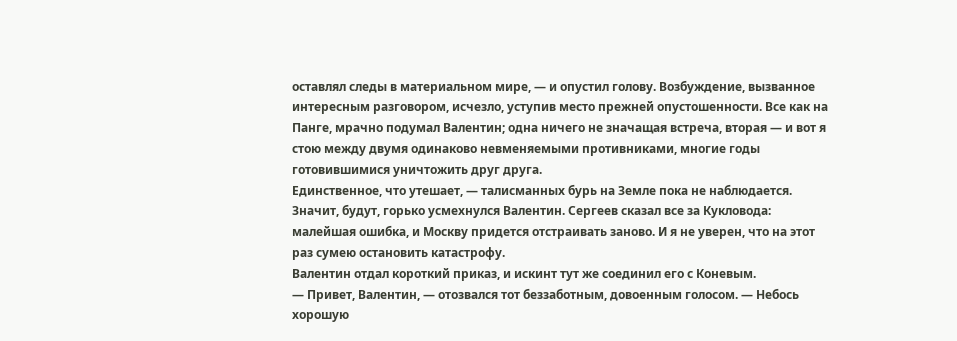оставлял следы в материальном мире, — и опустил голову. Возбуждение, вызванное интересным разговором, исчезло, уступив место прежней опустошенности. Все как на Панге, мрачно подумал Валентин; одна ничего не значащая встреча, вторая — и вот я стою между двумя одинаково невменяемыми противниками, многие годы готовившимися уничтожить друг друга.
Единственное, что утешает, — талисманных бурь на Земле пока не наблюдается.
Значит, будут, горько усмехнулся Валентин. Сергеев сказал все за Кукловода: малейшая ошибка, и Москву придется отстраивать заново. И я не уверен, что на этот раз сумею остановить катастрофу.
Валентин отдал короткий приказ, и искинт тут же соединил его с Коневым.
— Привет, Валентин, — отозвался тот беззаботным, довоенным голосом. — Небось хорошую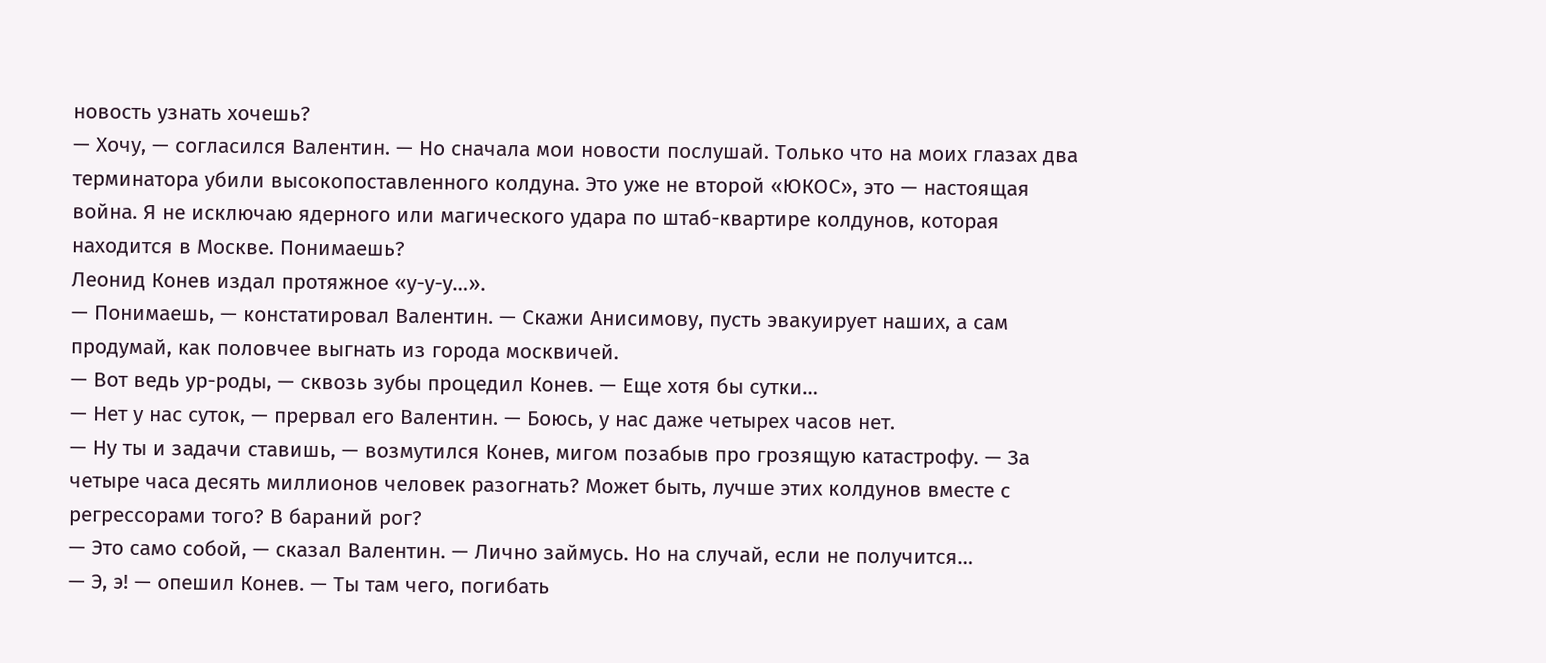новость узнать хочешь?
— Хочу, — согласился Валентин. — Но сначала мои новости послушай. Только что на моих глазах два терминатора убили высокопоставленного колдуна. Это уже не второй «ЮКОС», это — настоящая война. Я не исключаю ядерного или магического удара по штаб-квартире колдунов, которая находится в Москве. Понимаешь?
Леонид Конев издал протяжное «у-у-у…».
— Понимаешь, — констатировал Валентин. — Скажи Анисимову, пусть эвакуирует наших, а сам продумай, как половчее выгнать из города москвичей.
— Вот ведь ур-роды, — сквозь зубы процедил Конев. — Еще хотя бы сутки…
— Нет у нас суток, — прервал его Валентин. — Боюсь, у нас даже четырех часов нет.
— Ну ты и задачи ставишь, — возмутился Конев, мигом позабыв про грозящую катастрофу. — За четыре часа десять миллионов человек разогнать? Может быть, лучше этих колдунов вместе с регрессорами того? В бараний рог?
— Это само собой, — сказал Валентин. — Лично займусь. Но на случай, если не получится…
— Э, э! — опешил Конев. — Ты там чего, погибать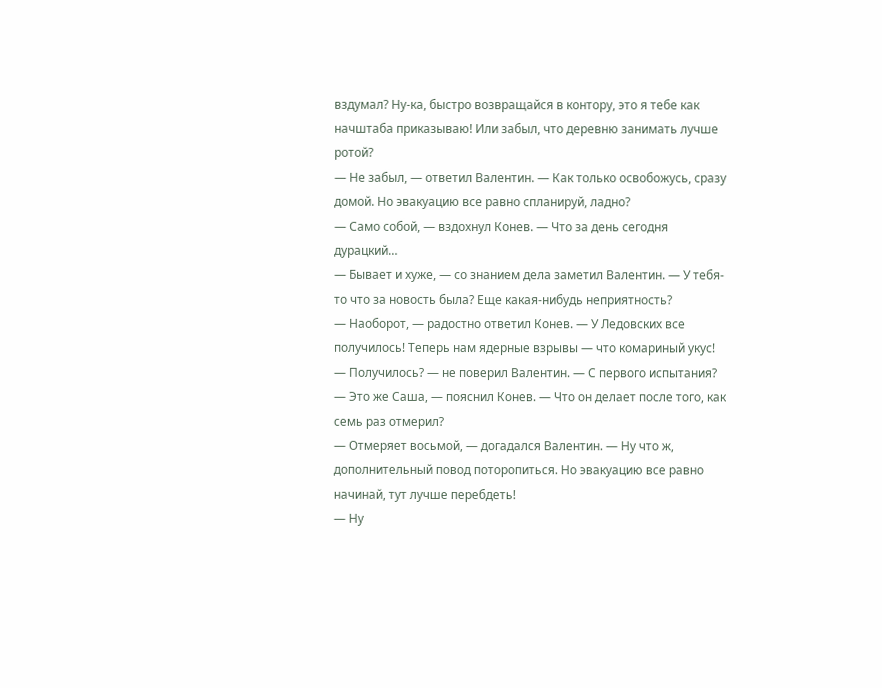вздумал? Ну-ка, быстро возвращайся в контору, это я тебе как начштаба приказываю! Или забыл, что деревню занимать лучше ротой?
— Не забыл, — ответил Валентин. — Как только освобожусь, сразу домой. Но эвакуацию все равно спланируй, ладно?
— Само собой, — вздохнул Конев. — Что за день сегодня дурацкий…
— Бывает и хуже, — со знанием дела заметил Валентин. — У тебя-то что за новость была? Еще какая-нибудь неприятность?
— Наоборот, — радостно ответил Конев. — У Ледовских все получилось! Теперь нам ядерные взрывы — что комариный укус!
— Получилось? — не поверил Валентин. — С первого испытания?
— Это же Саша, — пояснил Конев. — Что он делает после того, как семь раз отмерил?
— Отмеряет восьмой, — догадался Валентин. — Ну что ж, дополнительный повод поторопиться. Но эвакуацию все равно начинай, тут лучше перебдеть!
— Ну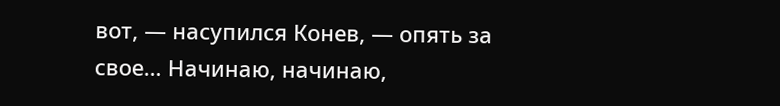вот, — насупился Конев, — опять за свое… Начинаю, начинаю,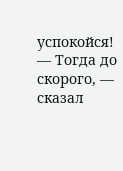успокойся!
— Тогда до скорого, — сказал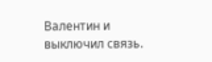Валентин и выключил связь.